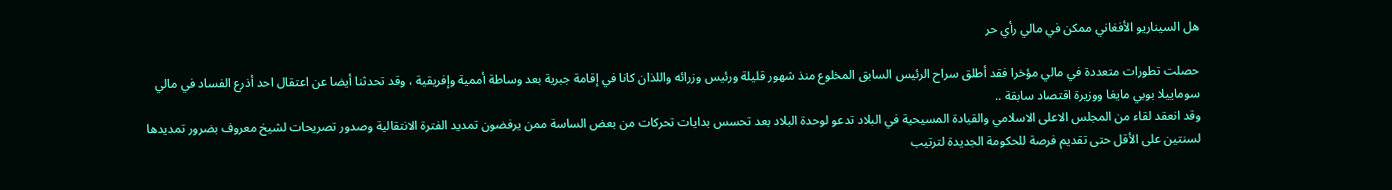هل السيناريو الأفغاني ممكن في مالي رأي حر

حصلت تطورات متعددة في مالي مؤخرا فقد أطلق سراح الرئيس السابق المخلوع منذ شهور قليلة ورئيس وزرائه واللذان كانا في إقامة جبرية بعد وساطة أممية وإفريقية ، وقد تحدثنا أيضا عن اعتقال احد أذرع الفساد في مالي سوماييلا بوبي مايغا ووزيرة اقتصاد سابقة ..
وقد انعقد لقاء من المجلس الاعلى الاسلامي والقيادة المسيحية في البلاد تدعو لوحدة البلاد بعد تحسس بدايات تحركات من بعض الساسة ممن يرفضون تمديد الفترة الانتقالية وصدور تصريحات لشيخ معروف بضرور تمديدها لسنتين على الأقل حتى تقديم فرصة للحكومة الجديدة لترتيب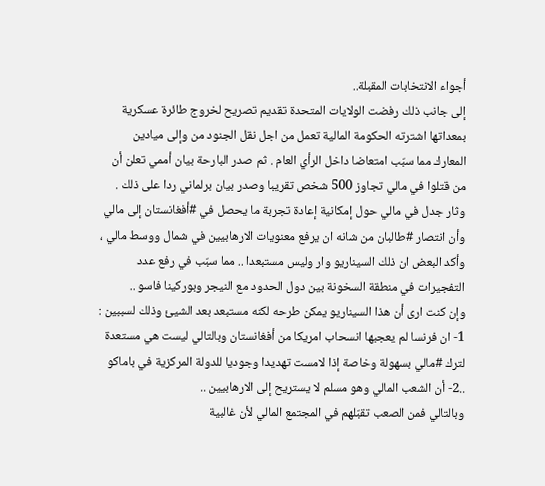أجواء الانتخابات المقبلة..
إلى جانب ذلك رفضت الولايات المتحدة تقديم تصريح لخروج طائرة عسكرية بمعداتها اشترته الحكومة المالية تعمل من اجل نقل الجنود من وإلى ميادين المعارك مما سبّب امتعاضا داخل الرأي العام . ثم صدر البارحة بيان أممي تعلن أن من قتلوا في مالي تجاوز 500 شخص تقريبا وصدر بيان برلماني ردا على ذلك .
وثار جدل في مالي حول إمكانية إعادة تجربة ما يحصل في #أفغانستان إلى مالي وأن انتصار #طالبان من شانه ان يرفع معنويات الارهابيين في شمال ووسط مالي ، وأكد البعض ان ذلك السيناريو وار وليس مستبعدا .. مما سبّب في رفع عدد التفجيرات في منطقة السخونة بين دول الحدود مع النيجر وبوركينا فاسو ..
وإن كنت ارى أن هذا السيناريو يمكن طرحه لكنه مستبعد بعد الشيئ وذلك لسببين : 1- ان فرنسا لم يعجبها انسحاب امريكا من أفغانستان وبالتالي ليست هي مستعدة لترك #مالي بسهولة وخاصة إذا لامست تهديدا وجوديا للدولة المركزية في باماكو ..2- أن الشعب المالي وهو مسلم لا يستريح إلى الارهابيين ..
وبالتالي فمن الصعب تقبّلهم في المجتمع المالي لأن غالبية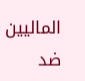الماليين ضد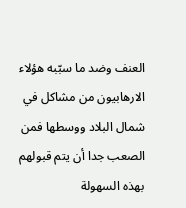العنف وضد ما سبّبه هؤلاء الارهابيون من مشاكل في شمال البلاد ووسطها فمن الصعب جدا أن يتم قبولهم بهذه السهولة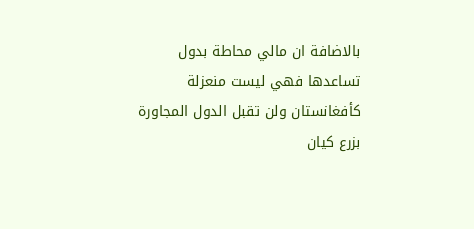بالاضافة ان مالي محاطة بدول تساعدها فهي ليست منعزلة كأفغانستان ولن تقبل الدول المجاورة بزرع كيان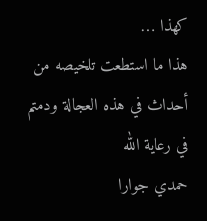كهذا …
هذا ما استطعت تلخيصه من أحداث في هذه العجالة ودمتم في رعاية الله
حمدي جوارا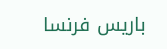باريس فرنسا